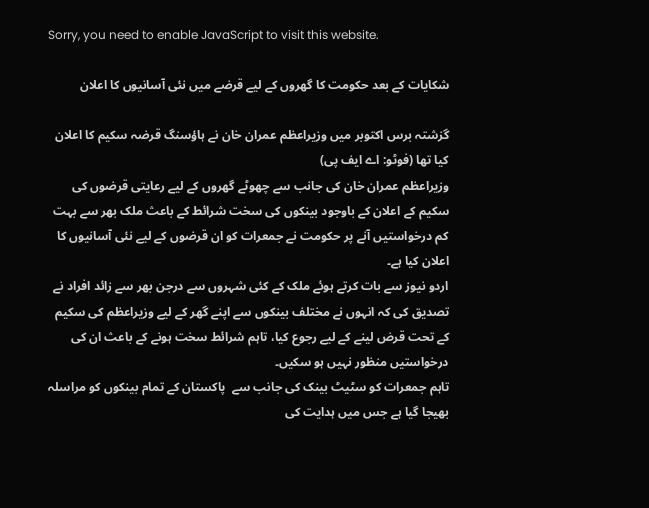Sorry, you need to enable JavaScript to visit this website.

شکایات کے بعد حکومت کا گھروں کے لیے قرضے میں نئی آسانیوں کا اعلان

گزشتہ برس اکتوبر میں وزیراعظم عمران خان نے ہاؤسنگ قرضہ سکیم کا اعلان کیا تھا (فوٹو: اے ایف پی)
وزیراعظم عمران خان کی جانب سے چھوٹے گھروں کے لیے رعایتی قرضوں کی سکیم کے اعلان کے باوجود بینکوں کی سخت شرائط کے باعث ملک بھر سے بہت کم درخواستیں آنے پر حکومت نے جمعرات کو ان قرضوں کے لیے نئی آسانیوں کا اعلان کیا ہے۔
اردو نیوز سے بات کرتے ہوئے ملک کے کئی شہروں سے درجن بھر سے زائد افراد نے تصدیق کی کہ انہوں نے مختلف بینکوں سے اپنے گھر کے لیے وزیراعظم کی سکیم کے تحت قرض لینے کے لیے رجوع کیا، تاہم شرائط سخت ہونے کے باعث ان کی درخواستیں منظور نہیں ہو سکیں۔
تاہم جمعرات کو سٹیٹ بینک کی جانب سے  پاکستان کے تمام بینکوں کو مراسلہ بھیجا گیا ہے جس میں ہدایت کی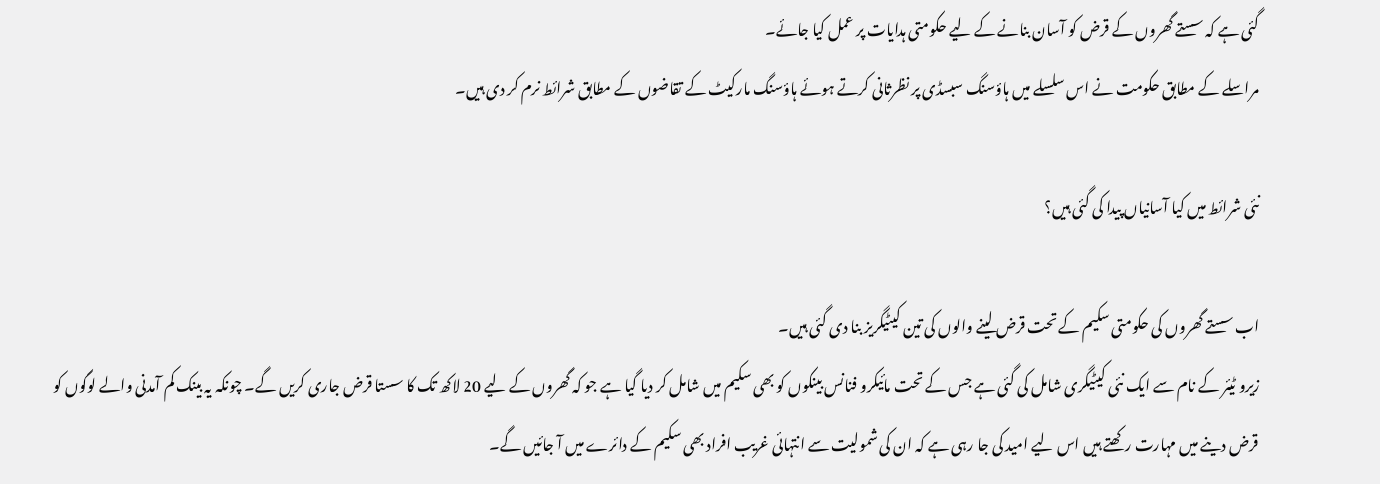گئی ہے کہ سستے گھروں کے قرض کو آسان بنانے کے لیے حکومتی ہدایات پر عمل کیا جائے۔
مراسلے کے مطابق حکومت نے اس سلسلے میں ہاؤسنگ سبسڈی پر نظرثانی کرتے ہوئے ہاؤسنگ مارکیٹ کے تقاضوں کے مطابق شرائط نرم کر دی ہیں۔

نئی شرائط میں کیا آسانیاں پیدا کی گئی ہیں؟

اب سستے گھروں کی حکومتی سکیم کے تحت قرض لینے والوں کی تین کیٹیگریز بنا دی گئی ہیں۔
زیرو ٹیئر کے نام سے ایک نئی کیٹیگری شامل کی گئی ہے جس کے تحت مائیکرو فنانس بینکوں کو بھی سکیم میں شامل کر دیا گیا ہے جو کہ گھروں کے لیے 20 لاکھ تک کا سستا قرض جاری کریں گے۔ چونکہ یہ بینک کم آمدنی والے لوگوں کو قرض دینے میں مہارت رکھتے ہیں اس لیے امید کی جا رہی ہے کہ ان کی شمولیت سے انتہائی غریب افراد بھی سکیم کے دائرے میں آ جائیں گے۔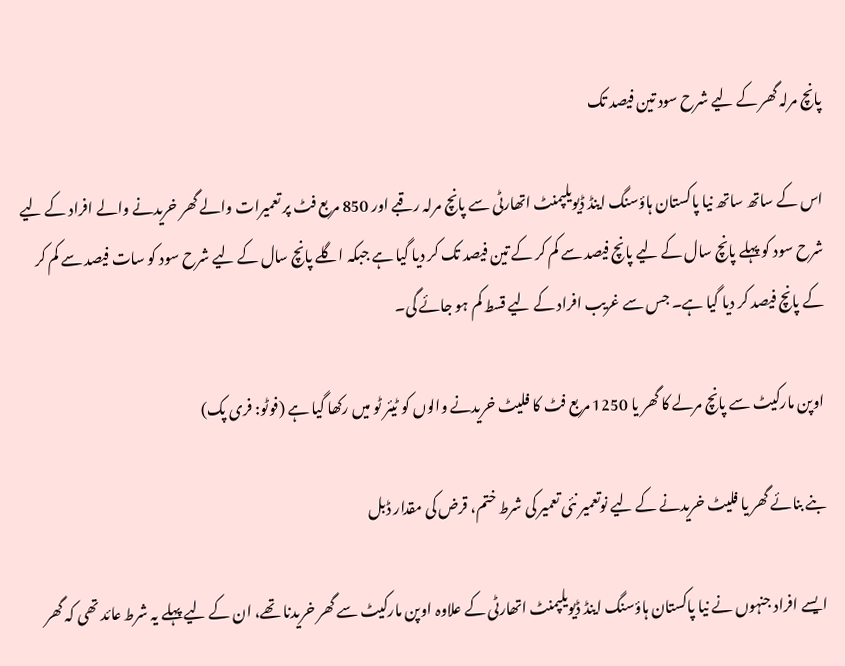پانچ مرلہ گھر کے لیے شرح سود تین فیصد تک

اس کے ساتھ ساتھ نیا پاکستان ہاؤسنگ اینڈ ڈیویلپمنٹ اتھارٹی سے پانچ مرلہ رقبے اور 850 مربع فٹ پر تعمیرات والے گھر خریدنے والے افراد کے لیے شرح سود کو پہلے پانچ سال کے لیے پانچ فیصد سے کم کر کے تین فیصد تک کر دیا گیا ہے جبکہ اگلے پانچ سال کے لیے شرح سود کو سات فیصد سے کم کر کے پانچ فیصد کر دیا گیا ہے۔ جس سے غریب افراد کے لیے قسط کم ہو جائے گی۔

اوپن مارکیٹ سے پانچ مرلے کا گھر یا 1250 مربع فٹ کا فلیٹ خریدنے والوں کو ٹیئر ٹو میں رکھا گیا ہے (فوٹو: فری پک)

بنے بنائے گھر یا فلیٹ خریدنے کے لیے نوتعمیر نئی تعمیر کی شرط ختم، قرض کی مقدار ڈبل

ایسے افراد جنہوں نے نیا پاکستان ہاؤسنگ اینڈ ڈیویلپمنٹ اتھارٹی کے علاوہ اوپن مارکیٹ سے گھر خریدنا تھے، ان کے لیے پہلے یہ شرط عائد تھی کہ گھر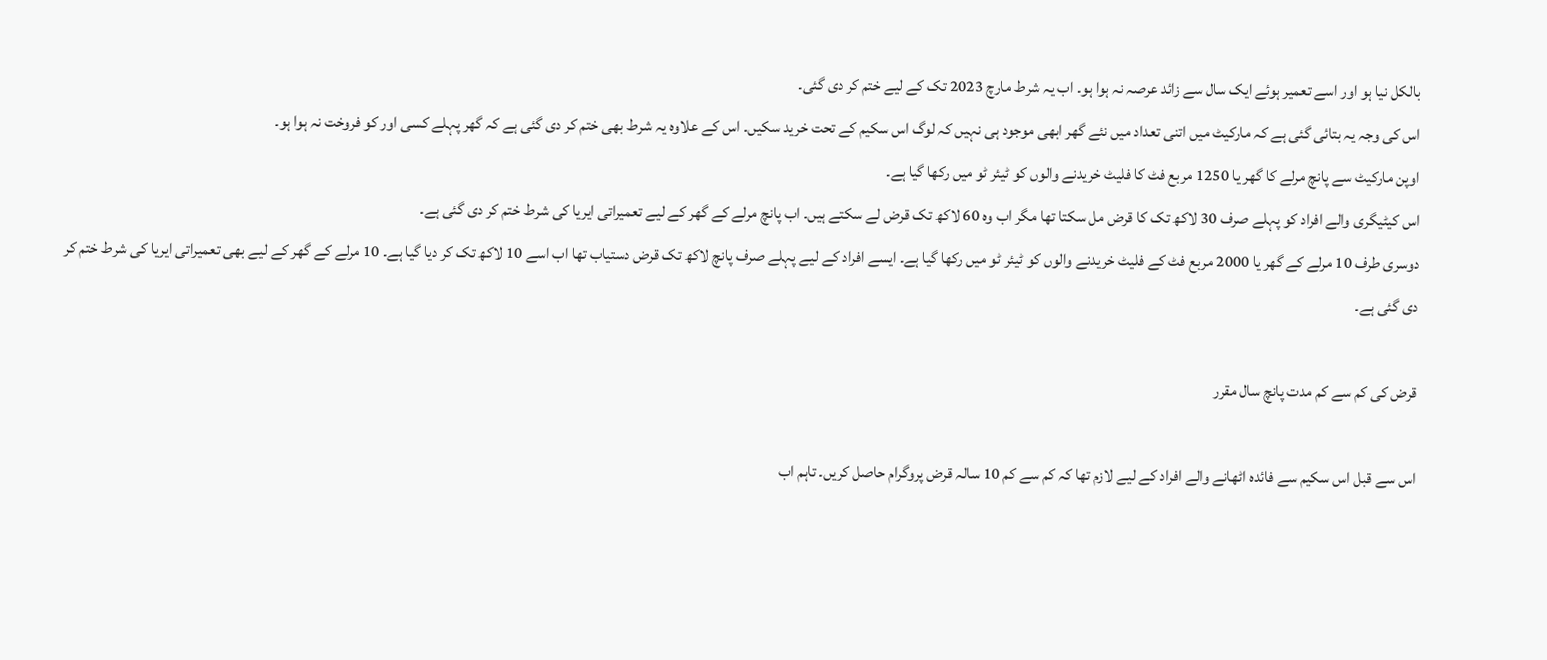بالکل نیا ہو اور اسے تعمیر ہوئے ایک سال سے زائد عرصہ نہ ہوا ہو۔ اب یہ شرط مارچ 2023 تک کے لیے ختم کر دی گئی۔
اس کی وجہ یہ بتائی گئی ہے کہ مارکیٹ میں اتنی تعداد میں نئے گھر ابھی موجود ہی نہیں کہ لوگ اس سکیم کے تحت خرید سکیں۔ اس کے علاوہ یہ شرط بھی ختم کر دی گئی ہے کہ گھر پہلے کسی اور کو فروخت نہ ہوا ہو۔
اوپن مارکیٹ سے پانچ مرلے کا گھر یا 1250 مربع فٹ کا فلیٹ خریدنے والوں کو ٹیئر ٹو میں رکھا گیا ہے۔
اس کیٹیگری والے افراد کو پہلے صرف 30 لاکھ تک کا قرض مل سکتا تھا مگر اب وہ 60 لاکھ تک قرض لے سکتے ہیں۔ اب پانچ مرلے کے گھر کے لیے تعمیراتی ایریا کی شرط ختم کر دی گئی ہے۔
دوسری طرف 10 مرلے کے گھر یا 2000 مربع فٹ کے فلیٹ خریدنے والوں کو ٹیئر ٹو میں رکھا گیا ہے۔ ایسے افراد کے لیے پہلے صرف پانچ لاکھ تک قرض دستیاب تھا اب اسے 10 لاکھ تک کر دیا گیا ہے۔ 10 مرلے کے گھر کے لیے بھی تعمیراتی ایریا کی شرط ختم کر دی گئی ہے۔

قرض کی کم سے کم مدت پانچ سال مقرر

اس سے قبل اس سکیم سے فائدہ اٹھانے والے افراد کے لیے لازم تھا کہ کم سے کم 10 سالہ قرض پروگرام حاصل کریں۔ تاہم اب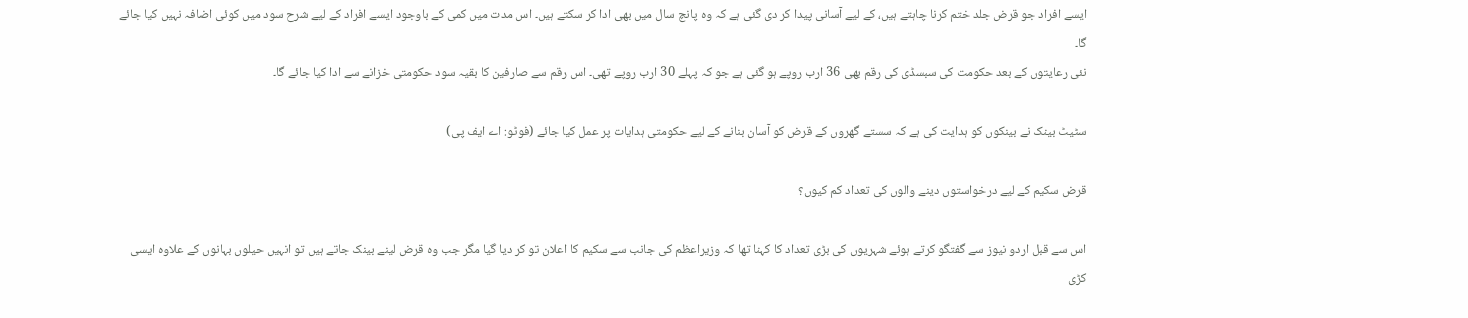ایسے افراد جو قرض جلد ختم کرنا چاہتے ہیں، کے لیے آسانی پیدا کر دی گئی ہے کہ وہ پانچ سال میں بھی ادا کر سکتے ہیں۔ اس مدت میں کمی کے باوجود ایسے افراد کے لیے شرح سود میں کوئی اضافہ نہیں کیا جائے گا۔
نئی رعایتوں کے بعد حکومت کی سبسڈی کی رقم بھی 36 ارب روپے ہو گئی ہے جو کہ پہلے 30 ارب روپے تھی۔ اس رقم سے صارفین کا بقیہ سود حکومتی خزانے سے ادا کیا جائے گا۔

سٹیٹ بینک نے بینکوں کو ہدایت کی ہے کہ سستے گھروں کے قرض کو آسان بنانے کے لیے حکومتی ہدایات پر عمل کیا جائے (فوٹو: اے ایف پی)

قرض سکیم کے لیے درخواستوں دینے والوں کی تعداد کم کیوں؟

اس سے قبل اردو نیوز سے گفتگو کرتے ہوئے شہریوں کی بڑی تعداد کا کہنا تھا کہ وزیراعظم کی جانب سے سکیم کا اعلان تو کر دیا گیا مگر جب وہ قرض لینے بینک جاتے ہیں تو انہیں حیلوں بہانوں کے علاوہ ایسی کڑی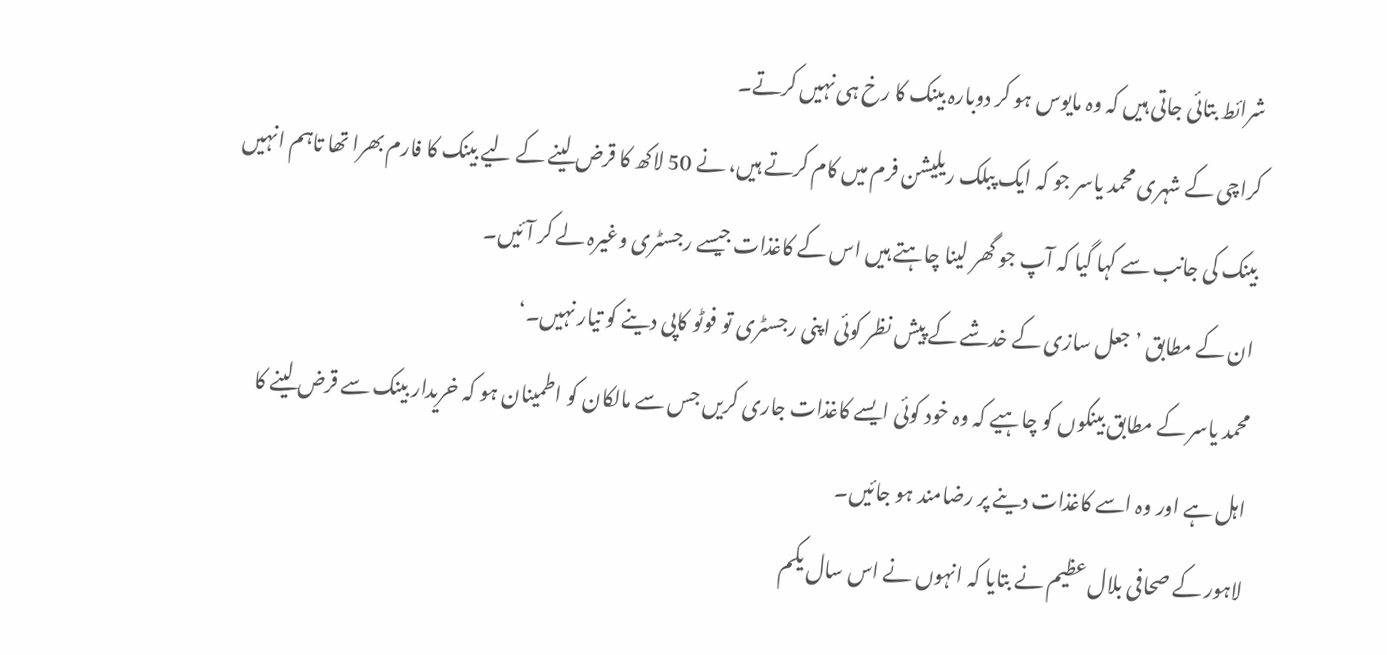شرائط بتائی جاتی ہیں کہ وہ مایوس ہو کر دوبارہ بینک کا رخ ہی نہیں کرتے۔
کراچی کے شہری محمد یاسر جو کہ ایک پبلک ریلیشن فرم میں کام کرتے ہیں، نے 50 لاکھ کا قرض لینے کے لیے بینک کا فارم بھرا تھا تاہم انہیں بینک کی جانب سے کہا گیا کہ آپ جو گھر لینا چاہتے ہیں اس کے کاغذات جیسے رجسٹری وغیرہ لے کر آئیں۔
ان کے مطابق ’جعل سازی کے خدشے کے پیش نظر کوئی اپنی رجسٹری تو فوٹو کاپی دینے کو تیار نہیں۔‘
محمد یاسر کے مطابق بینکوں کو چاہیے کہ وہ خود کوئی ایسے کاغذات جاری کریں جس سے مالکان کو اطمینان ہو کہ خریدار بینک سے قرض لینے کا اہل ہے اور وہ اسے کاغذات دینے پر رضامند ہو جائیں۔
لاہور کے صحافی بلال عظیم نے بتایا کہ انہوں نے اس سال یکم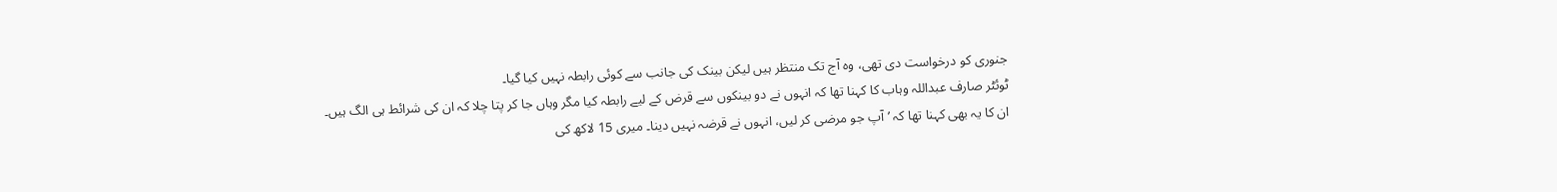جنوری کو درخواست دی تھی، وہ آج تک منتظر ہیں لیکن بینک کی جانب سے کوئی رابطہ نہیں کیا گیا۔
ٹوئٹر صارف عبداللہ وہاب کا کہنا تھا کہ انہوں نے دو بینکوں سے قرض کے لیے رابطہ کیا مگر وہاں جا کر پتا چلا کہ ان کی شرائط ہی الگ ہیں۔
ان کا یہ بھی کہنا تھا کہ ’آپ جو مرضی کر لیں، انہوں نے قرضہ نہیں دینا۔ میری 15 لاکھ کی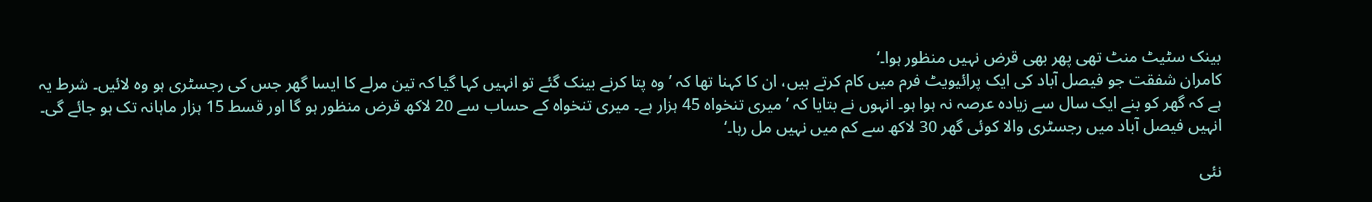بینک سٹیٹ منٹ تھی پھر بھی قرض نہیں منظور ہوا۔‘
کامران شفقت جو فیصل آباد کی ایک پرائیویٹ فرم میں کام کرتے ہیں، ان کا کہنا تھا کہ ’وہ پتا کرنے بینک گئے تو انہیں کہا گیا کہ تین مرلے کا ایسا گھر جس کی رجسٹری ہو وہ لائیں۔ شرط یہ ہے کہ گھر کو بنے ایک سال سے زیادہ عرصہ نہ ہوا ہو۔ انہوں نے بتایا کہ ’میری تنخواہ 45 ہزار ہے۔ میری تنخواہ کے حساب سے 20 لاکھ قرض منظور ہو گا اور قسط 15 ہزار ماہانہ تک ہو جائے گی۔ انہیں فیصل آباد میں رجسٹری والا کوئی گھر 30 لاکھ سے کم میں نہیں مل رہا۔‘

نئی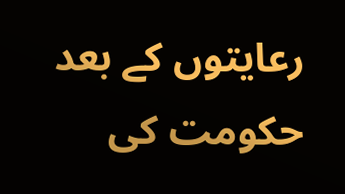رعایتوں کے بعد حکومت کی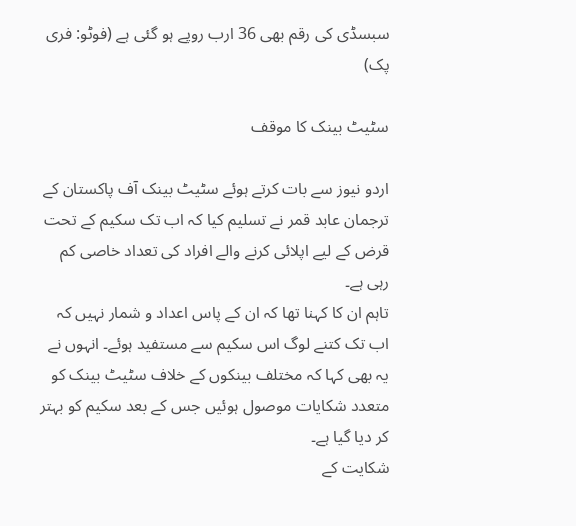سبسڈی کی رقم بھی 36 ارب روپے ہو گئی ہے (فوٹو: فری پک)

سٹیٹ بینک کا موقف

اردو نیوز سے بات کرتے ہوئے سٹیٹ بینک آف پاکستان کے ترجمان عابد قمر نے تسلیم کیا کہ اب تک سکیم کے تحت قرض کے لیے اپلائی کرنے والے افراد کی تعداد خاصی کم رہی ہے۔
تاہم ان کا کہنا تھا کہ ان کے پاس اعداد و شمار نہیں کہ اب تک کتنے لوگ اس سکیم سے مستفید ہوئے۔ انہوں نے یہ بھی کہا کہ مختلف بینکوں کے خلاف سٹیٹ بینک کو متعدد شکایات موصول ہوئیں جس کے بعد سکیم کو بہتر کر دیا گیا ہے۔
شکایت کے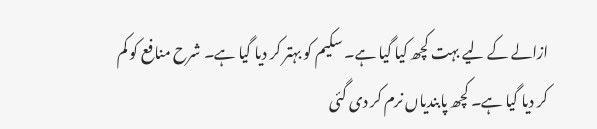ازالے کے لیے بہت کچھ کیا گیا ہے۔ سکیم کو بہتر کر دیا گیا ہے۔ شرح منافع کو کم کر دیا گیا ہے۔ کچھ پابندیاں نرم کر دی گئی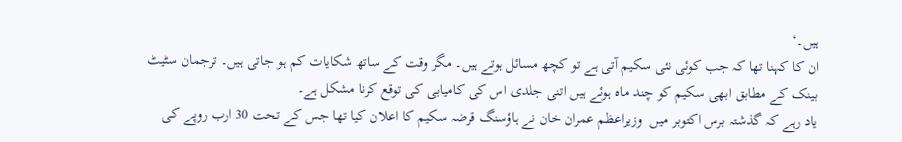ہیں۔‘
ان کا کہنا تھا کہ جب کوئی نئی سکیم آتی ہے تو کچھ مسائل ہوتے ہیں۔ مگر وقت کے ساتھ شکایات کم ہو جاتی ہیں۔ ترجمان سٹیٹ بینک کے مطابق ابھی سکیم کو چند ماہ ہوئے ہیں اتنی جلدی اس کی کامیابی کی توقع کرنا مشکل ہے۔
یاد رہے کہ گذشتہ برس اکتوبر میں  وزیراعظم عمران خان نے ہاؤسنگ قرضہ سکیم کا اعلان کیا تھا جس کے تحت 30 ارب روپے کی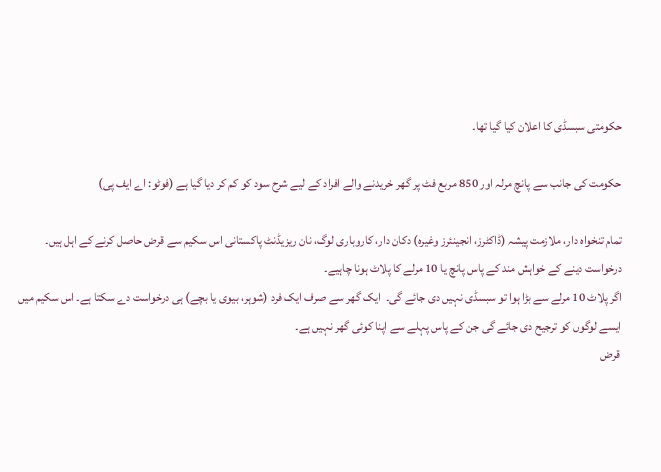حکومتی سبسڈی کا اعلان کیا گیا تھا۔

حکومت کی جانب سے پانچ مرلہ اور 850 مربع فٹ پر گھر خریدنے والے افراد کے لیے شرح سود کو کم کر دیا گیا ہے (فوٹو: اے ایف پی)

تمام تنخواہ دار، ملازمت پیشہ (ڈاکٹرز، انجینئرز وغیرہ) دکان دار، کاروباری لوگ، نان ریزیڈنٹ پاکستانی اس سکیم سے قرض حاصل کرنے کے اہل ہیں۔ درخواست دینے کے خواہش مند کے پاس پانچ یا 10 مرلے کا پلاٹ ہونا چاہیے۔
اگر پلاٹ 10 مرلے سے بڑا ہوا تو سبسڈی نہیں دی جائے گی۔  ایک گھر سے صرف ایک فرد (شوہر، بیوی یا بچے) ہی درخواست دے سکتا ہے۔ اس سکیم میں ایسے لوگوں کو ترجیح دی جائے گی جن کے پاس پہلے سے اپنا کوئی گھر نہیں ہے۔
 قرض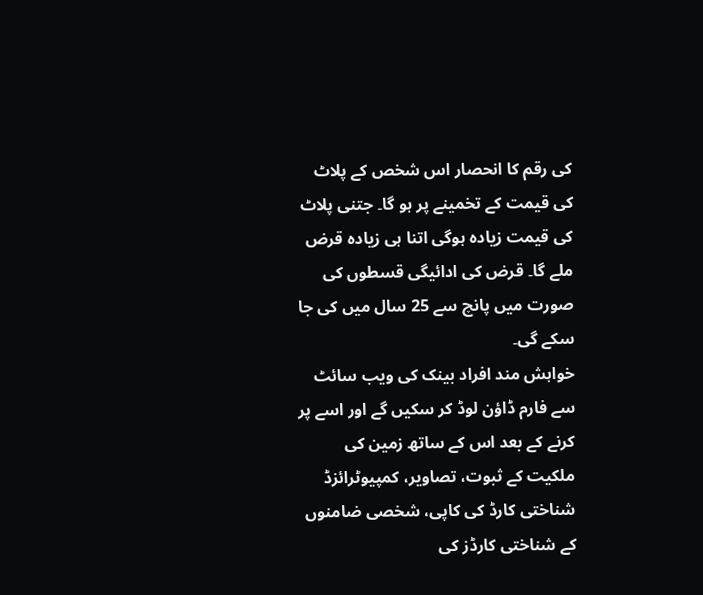کی رقم کا انحصار اس شخص کے پلاٹ کی قیمت کے تخمینے پر ہو گا۔ جتنی پلاٹ کی قیمت زیادہ ہوگی اتنا ہی زیادہ قرض ملے گا۔ قرض کی ادائیگی قسطوں کی صورت میں پانچ سے 25 سال میں کی جا سکے گی۔
خواہش مند افراد بینک کی ویب سائٹ سے فارم ڈاؤن لوڈ کر سکیں گے اور اسے پر کرنے کے بعد اس کے ساتھ زمین کی ملکیت کے ثبوت، تصاویر، کمپیوٹرائزڈ شناختی کارڈ کی کاپی، شخصی ضامنوں کے شناختی کارڈز کی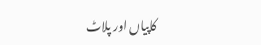کاپیاں اور پلاٹ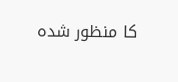کا منظور شدہ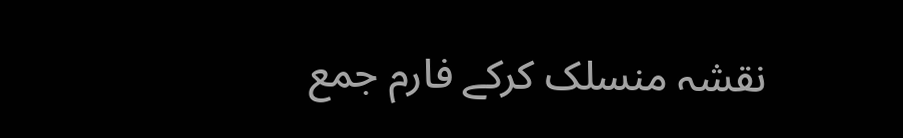نقشہ منسلک کرکے فارم جمع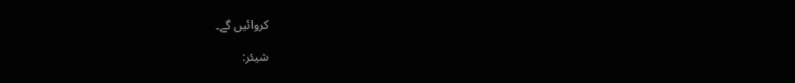کروائیں گے۔

شیئر: